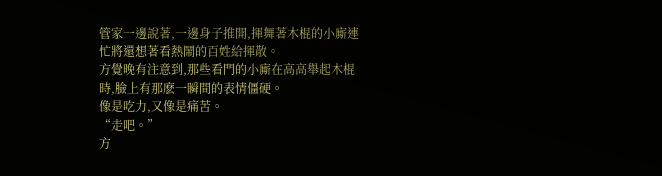管家一邊說著,一邊身子推開,揮舞著木棍的小廝連忙將還想著看熱鬧的百姓給揮散。
方覺晚有注意到,那些看門的小廝在高高舉起木棍時,臉上有那麽一瞬間的表情僵硬。
像是吃力,又像是痛苦。
“走吧。”
方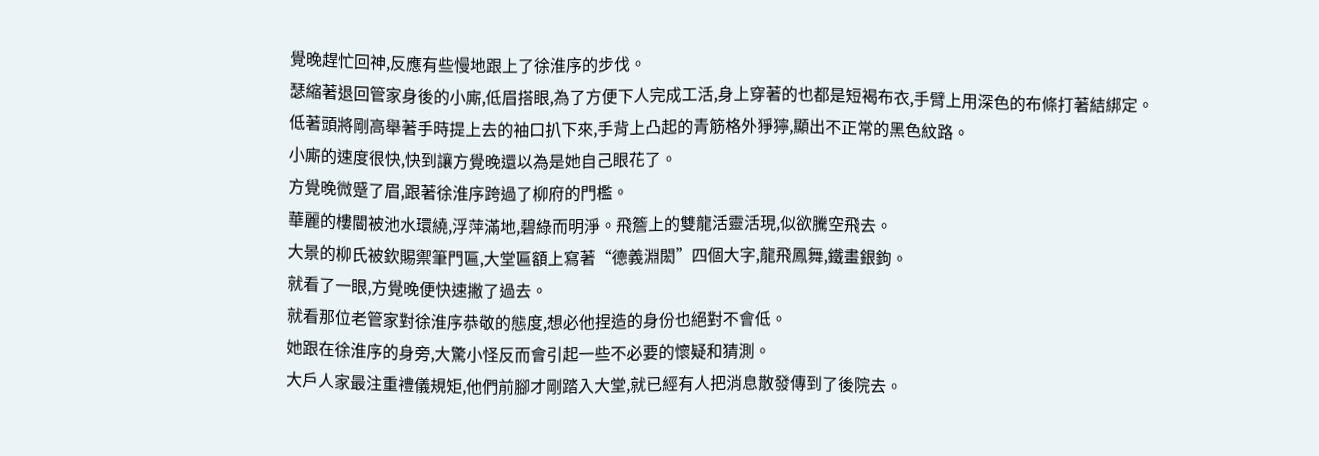覺晚趕忙回神,反應有些慢地跟上了徐淮序的步伐。
瑟縮著退回管家身後的小廝,低眉搭眼,為了方便下人完成工活,身上穿著的也都是短褐布衣,手臂上用深色的布條打著結綁定。
低著頭將剛高舉著手時提上去的袖口扒下來,手背上凸起的青筋格外猙獰,顯出不正常的黑色紋路。
小廝的速度很快,快到讓方覺晚還以為是她自己眼花了。
方覺晚微蹙了眉,跟著徐淮序跨過了柳府的門檻。
華麗的樓閽被池水環繞,浮萍滿地,碧綠而明淨。飛簷上的雙龍活靈活現,似欲騰空飛去。
大景的柳氏被欽賜禦筆門匾,大堂匾額上寫著“德義淵閎”四個大字,龍飛鳳舞,鐵畫銀鉤。
就看了一眼,方覺晚便快速撇了過去。
就看那位老管家對徐淮序恭敬的態度,想必他捏造的身份也絕對不會低。
她跟在徐淮序的身旁,大驚小怪反而會引起一些不必要的懷疑和猜測。
大戶人家最注重禮儀規矩,他們前腳才剛踏入大堂,就已經有人把消息散發傳到了後院去。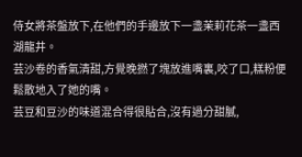侍女將茶盤放下,在他們的手邊放下一盞茉莉花茶一盞西湖龍井。
芸沙卷的香氣清甜,方覺晚撚了塊放進嘴裏,咬了口,糕粉便鬆散地入了她的嘴。
芸豆和豆沙的味道混合得很貼合,沒有過分甜膩,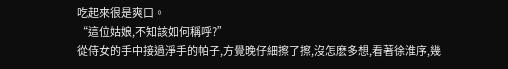吃起來很是爽口。
“這位姑娘,不知該如何稱呼?”
從侍女的手中接過淨手的帕子,方覺晚仔細擦了擦,沒怎麽多想,看著徐淮序,幾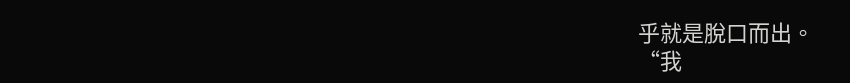乎就是脫口而出。
“我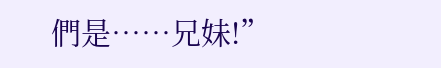們是……兄妹!”